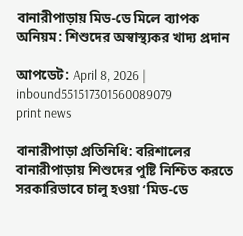বানারীপাড়ায় মিড-ডে মিলে ব্যাপক অনিয়ম: শিশুদের অস্বাস্থ্যকর খাদ্য প্রদান

আপডেট: April 8, 2026 |
inbound551517301560089079
print news

বানারীপাড়া প্রতিনিধি: বরিশালের বানারীপাড়ায় শিশুদের পুষ্টি নিশ্চিত করতে সরকারিভাবে চালু হওয়া ‘মিড-ডে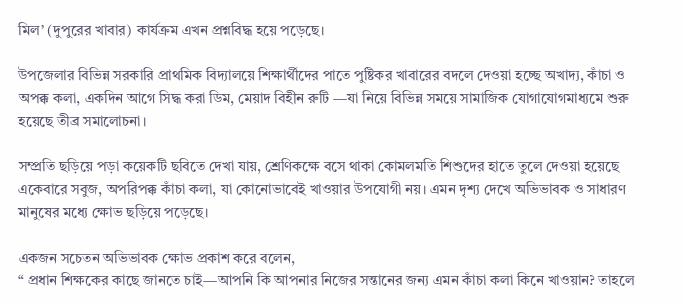মিল’ (দুপুরের খাবার) কার্যক্রম এখন প্রশ্নবিদ্ধ হয়ে পড়েছে।

উপজেলার বিভিন্ন সরকারি প্রাথমিক বিদ্যালয়ে শিক্ষার্থীদের পাতে পুষ্টিকর খাবারের বদলে দেওয়া হচ্ছে অখাদ্য, কাঁচা ও অপক্ক কলা, একদিন আগে সিদ্ধ করা ডিম, মেয়াদ বিহীন রুটি —যা নিয়ে বিভিন্ন সময়ে সামাজিক যোগাযোগমাধ্যমে শুরু হয়েছে তীব্র সমালোচনা।

সম্প্রতি ছড়িয়ে পড়া কয়েকটি ছবিতে দেখা যায়, শ্রেণিকক্ষে বসে থাকা কোমলমতি শিশুদের হাতে তুলে দেওয়া হয়েছে একেবারে সবুজ, অপরিপক্ক কাঁচা কলা, যা কোনোভাবেই খাওয়ার উপযোগী নয়। এমন দৃশ্য দেখে অভিভাবক ও সাধারণ মানুষের মধ্যে ক্ষোভ ছড়িয়ে পড়েছে।

একজন সচেতন অভিভাবক ক্ষোভ প্রকাশ করে বলেন,
“ প্রধান শিক্ষকের কাছে জানতে চাই—আপনি কি আপনার নিজের সন্তানের জন্য এমন কাঁচা কলা কিনে খাওয়ান? তাহলে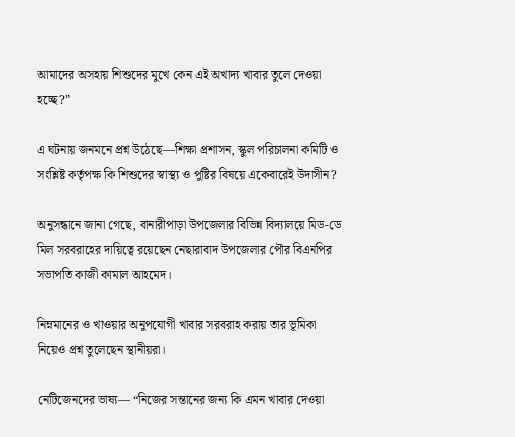আমাদের অসহায় শিশুদের মুখে কেন এই অখাদ্য খাবার তুলে দেওয়া হচ্ছে?”

এ ঘটনায় জনমনে প্রশ্ন উঠেছে—শিক্ষা প্রশাসন, স্কুল পরিচালনা কমিটি ও সংশ্লিষ্ট কর্তৃপক্ষ কি শিশুদের স্বাস্থ্য ও পুষ্টির বিষয়ে একেবারেই উদাসীন?

অনুসন্ধানে জানা গেছে, বানারীপাড়া উপজেলার বিভিন্ন বিদ্যালয়ে মিড-ডে মিল সরবরাহের দায়িত্বে রয়েছেন নেছারাবাদ উপজেলার পৌর বিএনপির সভাপতি কাজী কামাল আহমেদ।

নিম্নমানের ও খাওয়ার অনুপযোগী খাবার সরবরাহ করায় তার ভূমিকা নিয়েও প্রশ্ন তুলেছেন স্থানীয়রা।

নেটিজেনদের ভাষ্য— “নিজের সন্তানের জন্য কি এমন খাবার দেওয়া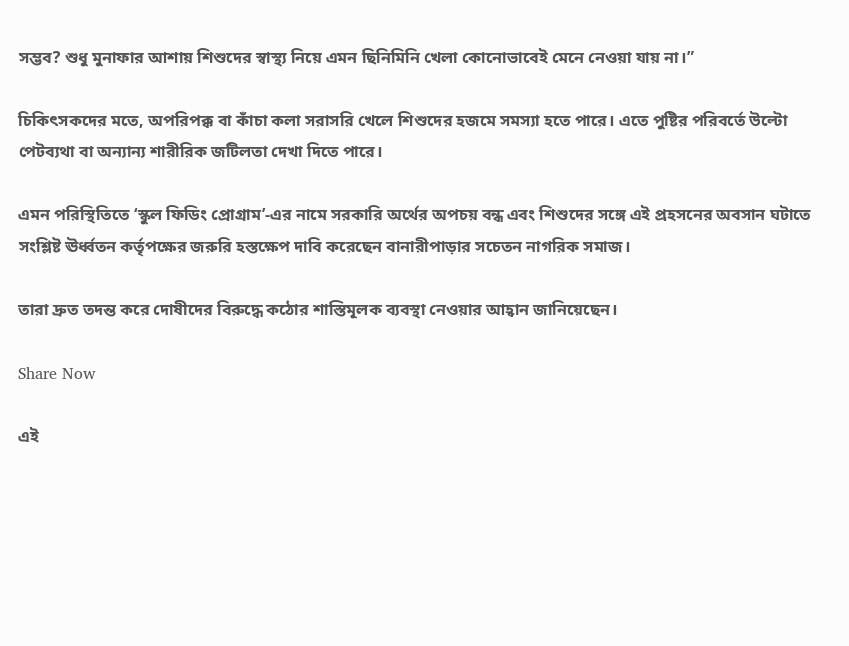সম্ভব? শুধু মুনাফার আশায় শিশুদের স্বাস্থ্য নিয়ে এমন ছিনিমিনি খেলা কোনোভাবেই মেনে নেওয়া যায় না।”

চিকিৎসকদের মতে, অপরিপক্ক বা কাঁচা কলা সরাসরি খেলে শিশুদের হজমে সমস্যা হতে পারে। এতে পুষ্টির পরিবর্তে উল্টো পেটব্যথা বা অন্যান্য শারীরিক জটিলতা দেখা দিতে পারে।

এমন পরিস্থিতিতে ‘স্কুল ফিডিং প্রোগ্রাম’-এর নামে সরকারি অর্থের অপচয় বন্ধ এবং শিশুদের সঙ্গে এই প্রহসনের অবসান ঘটাতে সংশ্লিষ্ট ঊর্ধ্বতন কর্তৃপক্ষের জরুরি হস্তক্ষেপ দাবি করেছেন বানারীপাড়ার সচেতন নাগরিক সমাজ।

তারা দ্রুত তদন্ত করে দোষীদের বিরুদ্ধে কঠোর শাস্তিমূলক ব্যবস্থা নেওয়ার আহ্বান জানিয়েছেন।

Share Now

এই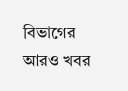বিভাগের আরও খবর